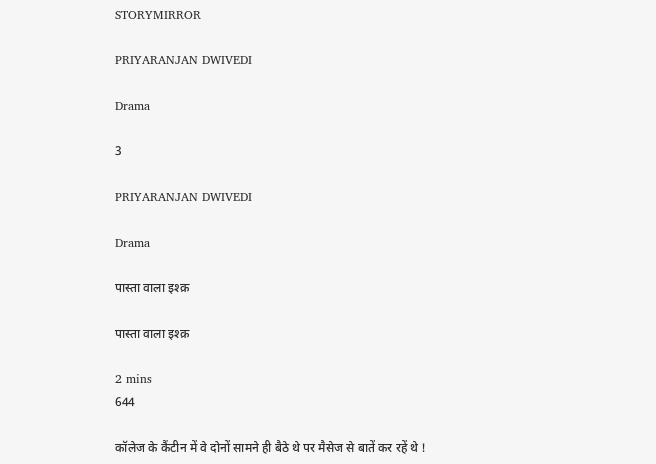STORYMIRROR

PRIYARANJAN DWIVEDI

Drama

3

PRIYARANJAN DWIVEDI

Drama

पास्ता वाला इश्क़

पास्ता वाला इश्क़

2 mins
644

कॉलेज के कैंटीन में वे दोनों सामने ही बैठे थे पर मैसेज से बातें कर रहें थे !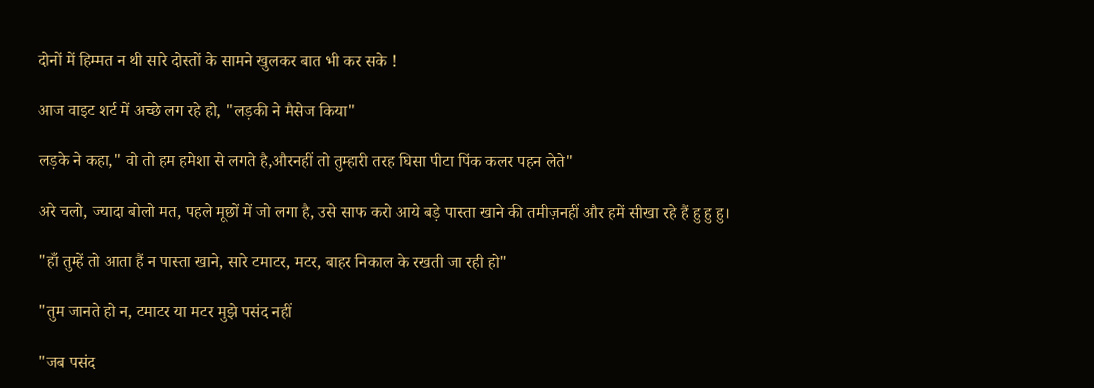दोनों में हिम्मत न थी सारे दोस्तों के सामने खुलकर बात भी कर सके !

आज वाइट शर्ट में अच्छे लग रहे हो, "लड़की ने मैसेज किया"

लड़के ने कहा," वो तो हम हमेशा से लगते है,औरनहीं तो तुम्हारी तरह घिसा पीटा पिंक कलर पहन लेते"

अरे चलो, ज्यादा बोलो मत, पहले मूछों में जो लगा है, उसे साफ करो आये बड़े पास्ता खाने की तमीज़नहीं और हमें सीखा रहे हैं हु हु हु।

"हाँ तुम्हें तो आता हैं न पास्ता खाने, सारे टमाटर, मटर, बाहर निकाल के रखती जा रही हो"

"तुम जानते हो न, टमाटर या मटर मुझे पसंद नहीं

"जब पसंद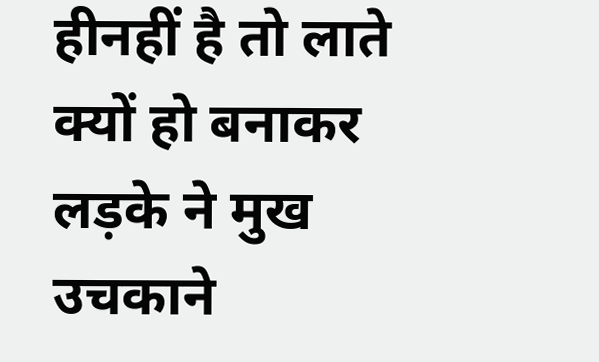हीनहीं है तो लाते क्यों हो बनाकर लड़के ने मुख उचकाने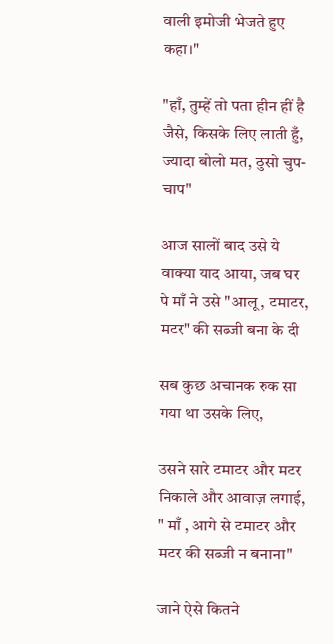वाली इमोजी भेजते हुए कहा।"

"हाँ, तुम्हें तो पता हीन हीं है जैसे, किसके लिए लाती हुँ, ज्यादा बोलो मत, ठुसो चुप-चाप"

आज सालों बाद उसे ये वाक्या याद आया, जब घर पे माँ ने उसे "आलू, टमाटर, मटर" की सब्जी बना के दी

सब कुछ अचानक रुक सा गया था उसके लिए,

उसने सारे टमाटर और मटर निकाले और आवाज़ लगाई, " माँ , आगे से टमाटर और मटर की सब्जी न बनाना"

जाने ऐसे कितने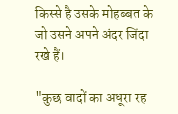किस्से है उसके मोहब्बत के जो उसने अपने अंदर जिंदा रखे हैं।

"कुछ वादों का अधूरा रह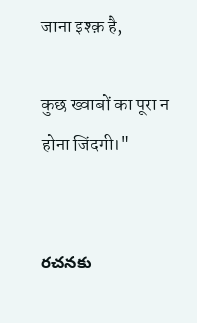जाना इश्क़ है,

कुछ ख्वाबों का पूरा न होना जिंदगी।"


రచనకు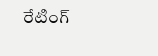రేటింగ్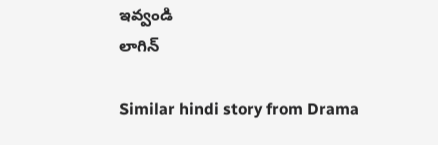ఇవ్వండి
లాగిన్

Similar hindi story from Drama